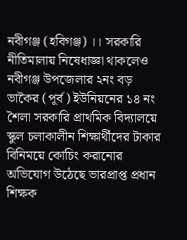নবীগঞ্জ (হবিগঞ্জ) ।। সরকারি নীতিমালায় নিষেধাজ্ঞা থাকলেও নবীগঞ্জ উপজেলার ২নং বড় ভাকৈর (পূর্ব) ইউনিয়নের ১৪ নং শৈলা সরকারি প্রাথমিক বিদ্যালয়ে স্কুল চলাকালীন শিক্ষার্থীদের টাকার বিনিময়ে কোচিং করানোর অভিযোগ উঠেছে ভারপ্রাপ্ত প্রধান শিক্ষক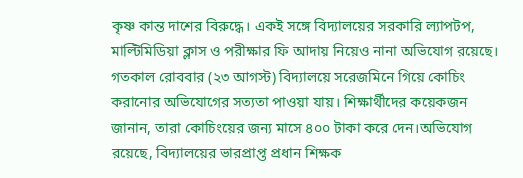কৃষ্ণ কান্ত দাশের বিরুদ্ধে। একই সঙ্গে বিদ্যালয়ের সরকারি ল্যাপটপ, মাল্টিমিডিয়া ক্লাস ও পরীক্ষার ফি আদায় নিয়েও নানা অভিযোগ রয়েছে। গতকাল রোববার (২৩ আগস্ট) বিদ্যালয়ে সরেজমিনে গিয়ে কোচিং করানোর অভিযোগের সত্যতা পাওয়া যায়। শিক্ষার্থীদের কয়েকজন জানান, তারা কোচিংয়ের জন্য মাসে ৪০০ টাকা করে দেন।অভিযোগ রয়েছে, বিদ্যালয়ের ভারপ্রাপ্ত প্রধান শিক্ষক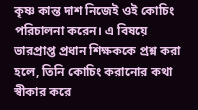কৃষ্ণ কান্ত দাশ নিজেই ওই কোচিং পরিচালনা করেন। এ বিষয়ে ভারপ্রাপ্ত প্রধান শিক্ষককে প্রশ্ন করা হলে, তিনি কোচিং করানোর কথা স্বীকার করে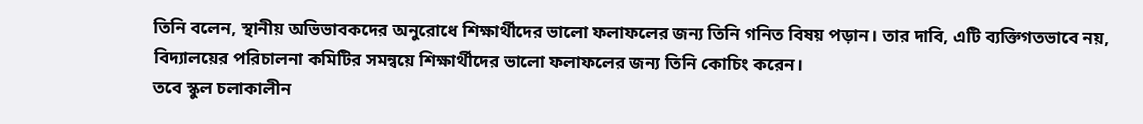তিনি বলেন, স্থানীয় অভিভাবকদের অনুরোধে শিক্ষার্থীদের ভালো ফলাফলের জন্য তিনি গনিত বিষয় পড়ান। তার দাবি, এটি ব্যক্তিগতভাবে নয়, বিদ্যালয়ের পরিচালনা কমিটির সমন্বয়ে শিক্ষার্থীদের ভালো ফলাফলের জন্য তিনি কোচিং করেন।
তবে স্কুল চলাকালীন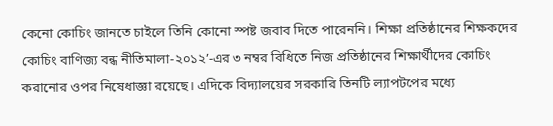কেনো কোচিং জানতে চাইলে তিনি কোনো স্পষ্ট জবাব দিতে পারেননি। শিক্ষা প্রতিষ্ঠানের শিক্ষকদের কোচিং বাণিজ্য বন্ধ নীতিমালা-২০১২’-এর ৩ নম্বর বিধিতে নিজ প্রতিষ্ঠানের শিক্ষার্থীদের কোচিং করানোর ওপর নিষেধাজ্ঞা রয়েছে। এদিকে বিদ্যালয়ের সরকারি তিনটি ল্যাপটপের মধ্যে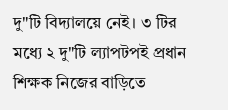দু"টি বিদ্যালয়ে নেই। ৩ টির মধ্যে ২ দু"টি ল্যাপটপই প্রধান শিক্ষক নিজের বাড়িতে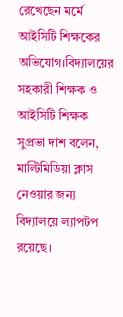রেখেছেন মর্মে আইসিটি শিক্ষকের অভিযোগ।বিদ্যালয়ের সহকারী শিক্ষক ও আইসিটি শিক্ষক সুপ্রভা দাশ বলেন, মাল্টিমিডিয়া ক্লাস নেওয়ার জন্য বিদ্যালয়ে ল্যাপটপ রয়েছে।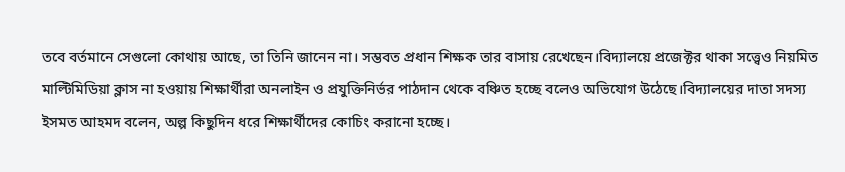তবে বর্তমানে সেগুলো কোথায় আছে, তা তিনি জানেন না। সম্ভবত প্রধান শিক্ষক তার বাসায় রেখেছেন।বিদ্যালয়ে প্রজেক্টর থাকা সত্ত্বেও নিয়মিত মাল্টিমিডিয়া ক্লাস না হওয়ায় শিক্ষার্থীরা অনলাইন ও প্রযুক্তিনির্ভর পাঠদান থেকে বঞ্চিত হচ্ছে বলেও অভিযোগ উঠেছে।বিদ্যালয়ের দাতা সদস্য ইসমত আহমদ বলেন, অল্প কিছুদিন ধরে শিক্ষার্থীদের কোচিং করানো হচ্ছে।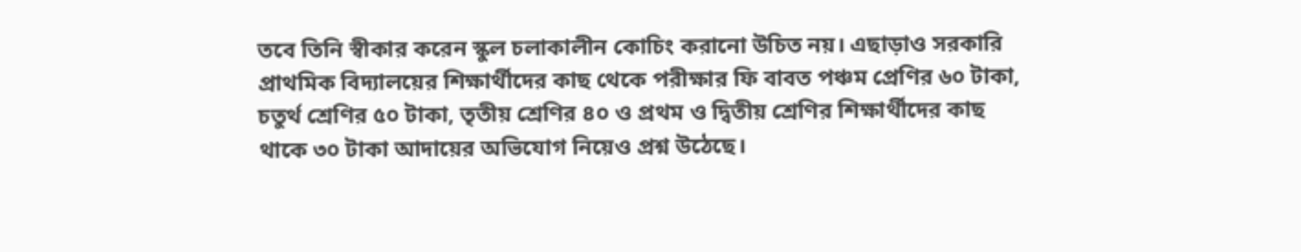তবে তিনি স্বীকার করেন স্কুল চলাকালীন কোচিং করানো উচিত নয়। এছাড়াও সরকারি প্রাথমিক বিদ্যালয়ের শিক্ষার্থীদের কাছ থেকে পরীক্ষার ফি বাবত পঞ্চম প্রেণির ৬০ টাকা, চতুর্থ শ্রেণির ৫০ টাকা, তৃতীয় শ্রেণির ৪০ ও প্রথম ও দ্বিতীয় শ্রেণির শিক্ষার্থীদের কাছ থাকে ৩০ টাকা আদায়ের অভিযোগ নিয়েও প্রশ্ন উঠেছে।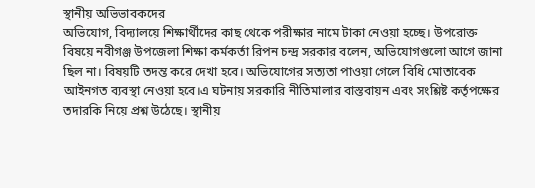স্থানীয় অভিভাবকদের
অভিযোগ, বিদ্যালয়ে শিক্ষার্থীদের কাছ থেকে পরীক্ষার নামে টাকা নেওয়া হচ্ছে। উপরোক্ত
বিষয়ে নবীগঞ্জ উপজেলা শিক্ষা কর্মকর্তা রিপন চন্দ্র সরকার বলেন, অভিযোগগুলো আগে জানা ছিল না। বিষয়টি তদন্ত করে দেখা হবে। অভিযোগের সত্যতা পাওয়া গেলে বিধি মোতাবেক আইনগত ব্যবস্থা নেওয়া হবে।এ ঘটনায় সরকারি নীতিমালার বাস্তবায়ন এবং সংশ্লিষ্ট কর্তৃপক্ষের তদারকি নিয়ে প্রশ্ন উঠেছে। স্থানীয়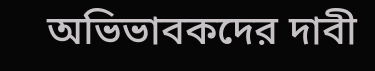অভিভাবকদের দাবী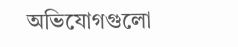অভিযোগগুলো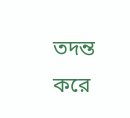তদন্ত করে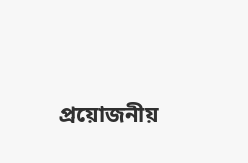প্রয়োজনীয়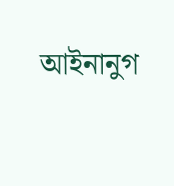আইনানুগ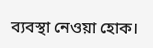ব্যবস্থা নেওয়া হোক।